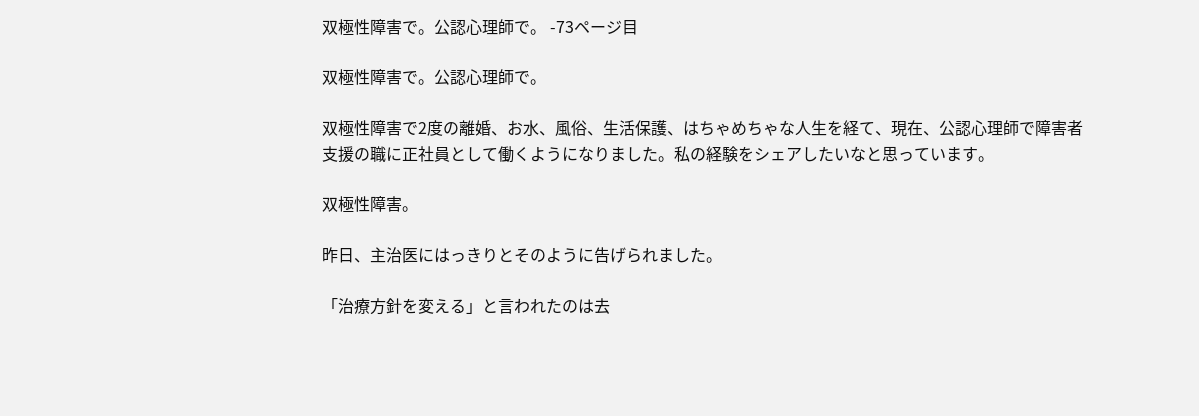双極性障害で。公認心理師で。 -73ページ目

双極性障害で。公認心理師で。

双極性障害で2度の離婚、お水、風俗、生活保護、はちゃめちゃな人生を経て、現在、公認心理師で障害者支援の職に正社員として働くようになりました。私の経験をシェアしたいなと思っています。

双極性障害。

昨日、主治医にはっきりとそのように告げられました。

「治療方針を変える」と言われたのは去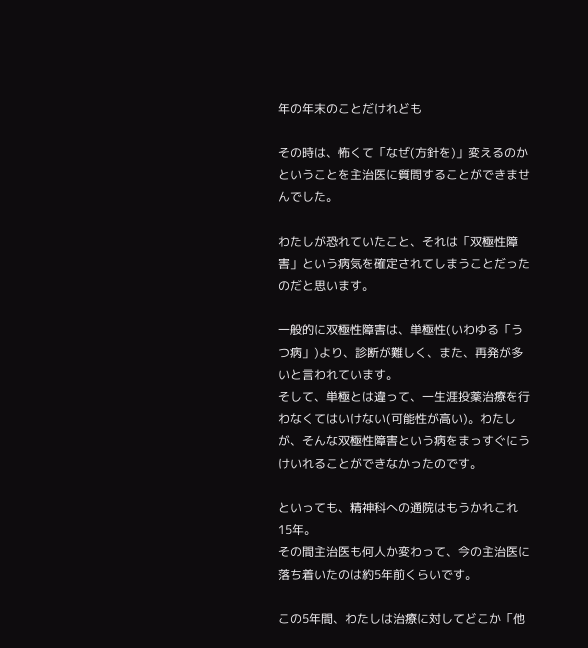年の年末のことだけれども

その時は、怖くて「なぜ(方針を)」変えるのかということを主治医に質問することができませんでした。

わたしが恐れていたこと、それは「双極性障害」という病気を確定されてしまうことだったのだと思います。

一般的に双極性障害は、単極性(いわゆる「うつ病」)より、診断が難しく、また、再発が多いと言われています。
そして、単極とは違って、一生涯投薬治療を行わなくてはいけない(可能性が高い)。わたしが、そんな双極性障害という病をまっすぐにうけいれることができなかったのです。

といっても、精神科への通院はもうかれこれ15年。
その間主治医も何人か変わって、今の主治医に落ち着いたのは約5年前くらいです。

この5年間、わたしは治療に対してどこか「他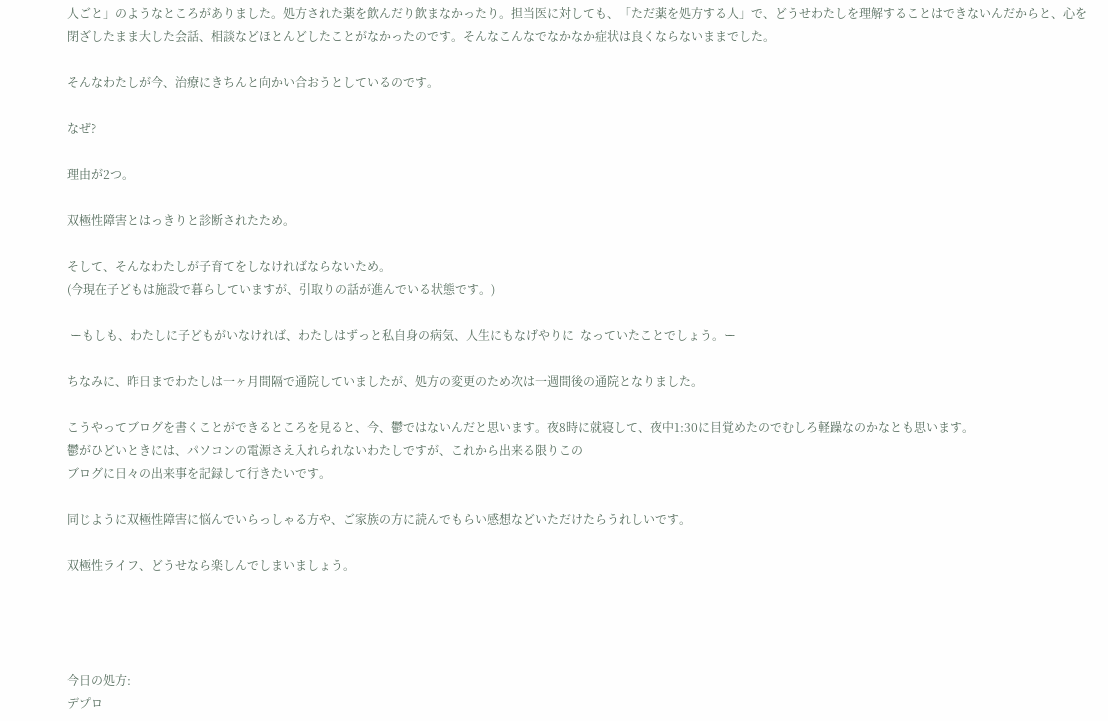人ごと」のようなところがありました。処方された薬を飲んだり飲まなかったり。担当医に対しても、「ただ薬を処方する人」で、どうせわたしを理解することはできないんだからと、心を閉ざしたまま大した会話、相談などほとんどしたことがなかったのです。そんなこんなでなかなか症状は良くならないままでした。

そんなわたしが今、治療にきちんと向かい合おうとしているのです。

なぜ?

理由が2つ。

双極性障害とはっきりと診断されたため。

そして、そんなわたしが子育てをしなければならないため。
(今現在子どもは施設で暮らしていますが、引取りの話が進んでいる状態です。)

 ーもしも、わたしに子どもがいなければ、わたしはずっと私自身の病気、人生にもなげやりに  なっていたことでしょう。ー

ちなみに、昨日までわたしは一ヶ月間隔で通院していましたが、処方の変更のため次は一週間後の通院となりました。

こうやってブログを書くことができるところを見ると、今、鬱ではないんだと思います。夜8時に就寝して、夜中1:30に目覚めたのでむしろ軽躁なのかなとも思います。
鬱がひどいときには、パソコンの電源さえ入れられないわたしですが、これから出来る限りこの
ブログに日々の出来事を記録して行きたいです。

同じように双極性障害に悩んでいらっしゃる方や、ご家族の方に読んでもらい感想などいただけたらうれしいです。

双極性ライフ、どうせなら楽しんでしまいましょう。




今日の処方:
デプロ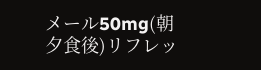メール50mg(朝夕食後)リフレッ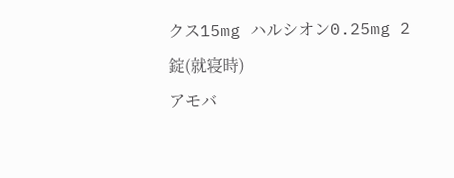クス15mg ハルシオン0.25mg 2錠(就寝時)
アモバ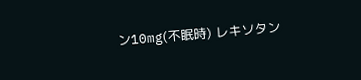ン10mg(不眠時) レキソタン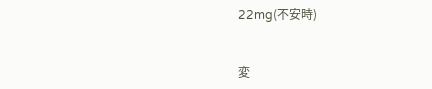22mg(不安時)


変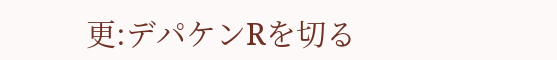更:デパケンRを切る